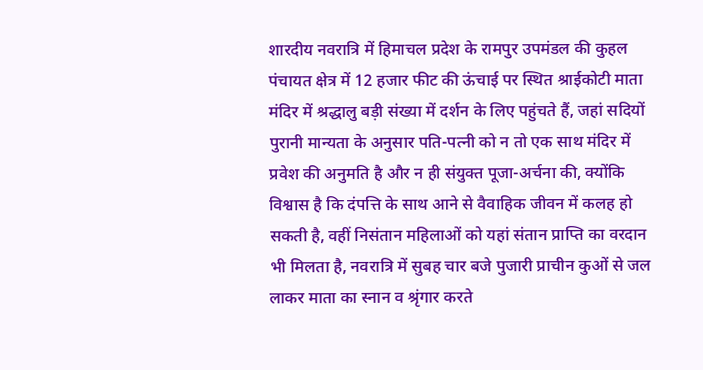शारदीय नवरात्रि में हिमाचल प्रदेश के रामपुर उपमंडल की कुहल पंचायत क्षेत्र में 12 हजार फीट की ऊंचाई पर स्थित श्राईकोटी माता मंदिर में श्रद्धालु बड़ी संख्या में दर्शन के लिए पहुंचते हैं, जहां सदियों पुरानी मान्यता के अनुसार पति-पत्नी को न तो एक साथ मंदिर में प्रवेश की अनुमति है और न ही संयुक्त पूजा-अर्चना की, क्योंकि विश्वास है कि दंपत्ति के साथ आने से वैवाहिक जीवन में कलह हो सकती है, वहीं निसंतान महिलाओं को यहां संतान प्राप्ति का वरदान भी मिलता है, नवरात्रि में सुबह चार बजे पुजारी प्राचीन कुओं से जल लाकर माता का स्नान व श्रृंगार करते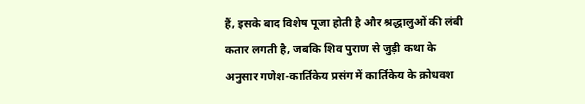हैं, इसके बाद विशेष पूजा होती है और श्रद्धालुओं की लंबी कतार लगती है, जबकि शिव पुराण से जुड़ी कथा के अनुसार गणेश-कार्तिकेय प्रसंग में कार्तिकेय के क्रोधवश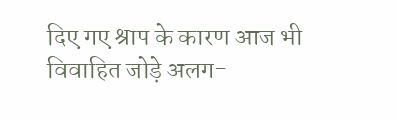दिए गए श्राप के कारण आज भी विवाहित जोड़े अलग-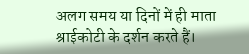अलग समय या दिनों में ही माता श्राईकोटी के दर्शन करते हैं।